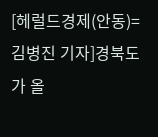[헤럴드경제(안동)=김병진 기자]경북도가 올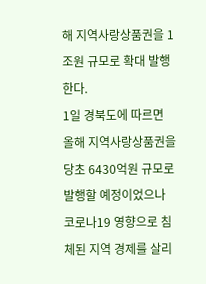해 지역사랑상품권을 1조원 규모로 확대 발행한다.
1일 경북도에 따르면 올해 지역사랑상품권을 당초 6430억원 규모로 발행할 예정이었으나 코로나19 영향으로 침체된 지역 경제를 살리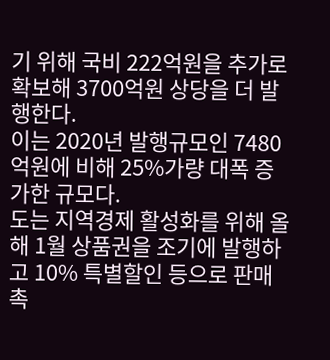기 위해 국비 222억원을 추가로 확보해 3700억원 상당을 더 발행한다.
이는 2020년 발행규모인 7480억원에 비해 25%가량 대폭 증가한 규모다.
도는 지역경제 활성화를 위해 올해 1월 상품권을 조기에 발행하고 10% 특별할인 등으로 판매촉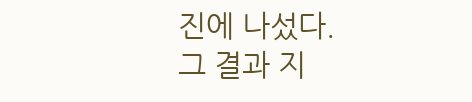진에 나섰다.
그 결과 지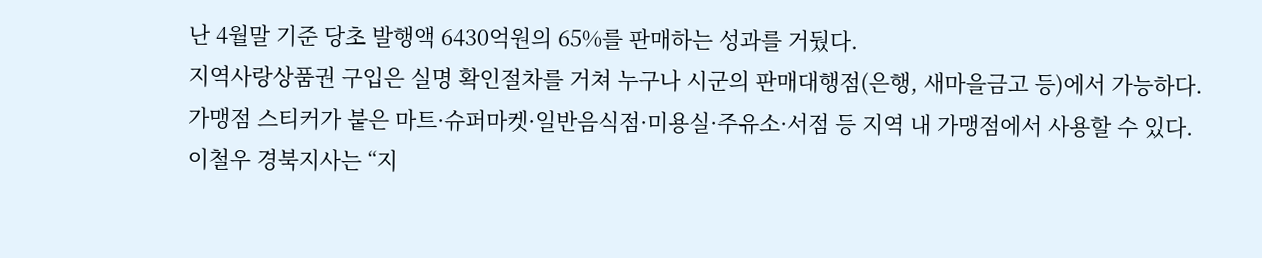난 4월말 기준 당초 발행액 6430억원의 65%를 판매하는 성과를 거뒀다.
지역사랑상품권 구입은 실명 확인절차를 거쳐 누구나 시군의 판매대행점(은행, 새마을금고 등)에서 가능하다.
가맹점 스티커가 붙은 마트·슈퍼마켓·일반음식점·미용실·주유소·서점 등 지역 내 가맹점에서 사용할 수 있다.
이철우 경북지사는 “지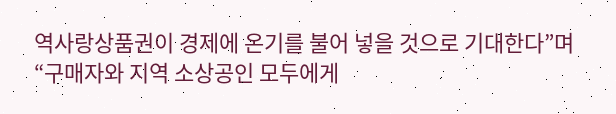역사랑상품권이 경제에 온기를 불어 넣을 것으로 기대한다”며 “구매자와 지역 소상공인 모두에게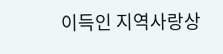이득인 지역사랑상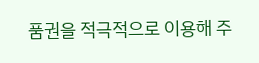품권을 적극적으로 이용해 주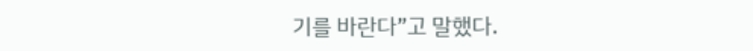기를 바란다”고 말했다.